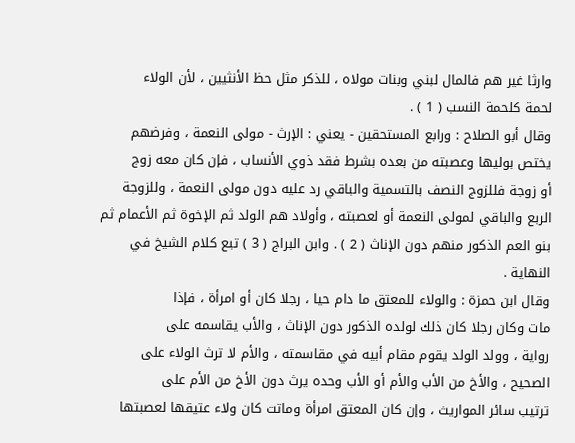وارثا غير هم فالمال لبني وبنات مولاه ، للذكر مثل حظ الأنثيين ، لأن الولاء
لحمة كلحمة النسب ( 1 ) .
وقال أبو الصلاح : ورابع المستحقين - يعني : الإرث - مولى النعمة ، وفرضهم
يختص بوليها وعصبته من بعده بشرط فقد ذوي الأنساب ، فإن كان معه زوج
أو زوجة فللزوج النصف بالتسمية والباقي رد عليه دون مولى النعمة ، وللزوجة
الربع والباقي لمولى النعمة أو لعصبته ، وأولاد هم الولد ثم الإخوة ثم الأعمام ثم
بنو العم الذكور منهم دون الإناث ( 2 ) . وابن البراج ( 3 ) تبع كلام الشيخ في
النهاية .
وقال ابن حمزة : والولاء للمعتق ما دام حيا ، رجلا كان أو امرأة ، فإذا
مات وكان رجلا كان ذلك لولده الذكور دون الإناث ، والأب يقاسمه على
رواية ، وولد الولد يقوم مقام أبيه في مقاسمته ، والأم لا ترث الولاء على
الصحيح ، والأخ من الأب والأم أو الأب وحده يرث دون الأخ من الأم على
ترتيب سائر المواريث ، وإن كان المعتق امرأة وماتت كان ولاء عتيقها لعصبتها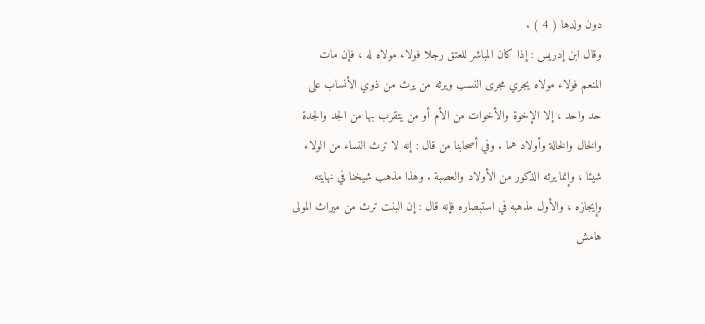دون ولدها ( 4 ) .
وقال ابن إدريس : إذا كان المباشر للعتق رجلا فولاء مولاه له ، فإن مات
المنعم فولاء مولاه يجري مجرى النسب ويرثه من يرث من ذوي الأنساب على
حد واحد ، إلا الإخوة والأخوات من الأم أو من يتقرب بها من الجد والجدة
والخال والخالة وأولاد هما . وفي أصحابنا من قال : إنه لا ترث النساء من الولاء
شيئا ، وإنما يرثه الذكور من الأولاد والعصبة . وهذا مذهب شيخنا في نهايته
وإيجازه ، والأول مذهبه في استبصاره فإنه قال : إن البنت ترث من ميراث المولى
هامش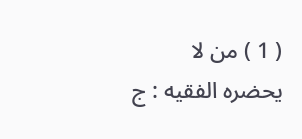( 1 ) من لا يحضره الفقيه : ج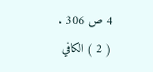4 ص 306 .
( 2 ) الكافي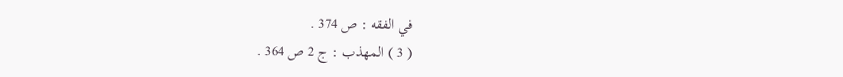في الفقه : ص 374 .
( 3 ) المهذب : ج 2 ص 364 .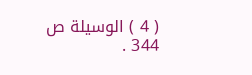( 4 ) الوسيلة ص 344 .